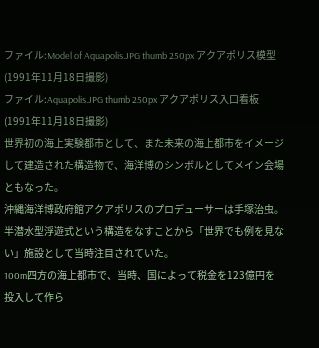ファイル:Model of Aquapolis.JPG thumb 250px アクアポリス模型(1991年11月18日撮影)
ファイル:Aquapolis.JPG thumb 250px アクアポリス入口看板(1991年11月18日撮影)
世界初の海上実験都市として、また未来の海上都市をイメージして建造された構造物で、海洋博のシンボルとしてメイン会場ともなった。
沖縄海洋博政府館アクアポリスのプロデューサーは手塚治虫。
半潜水型浮遊式という構造をなすことから「世界でも例を見ない」施設として当時注目されていた。
100m四方の海上都市で、当時、国によって税金を123億円を投入して作ら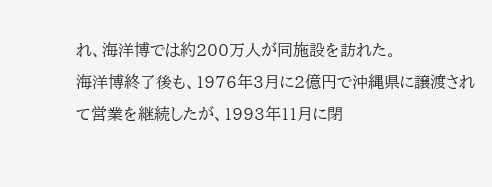れ、海洋博では約200万人が同施設を訪れた。
海洋博終了後も、1976年3月に2億円で沖縄県に譲渡されて営業を継続したが、1993年11月に閉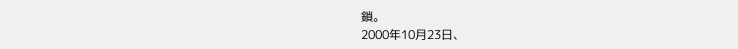鎖。
2000年10月23日、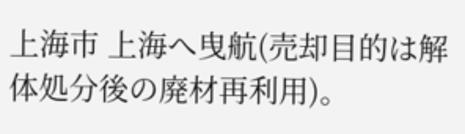上海市 上海へ曳航(売却目的は解体処分後の廃材再利用)。